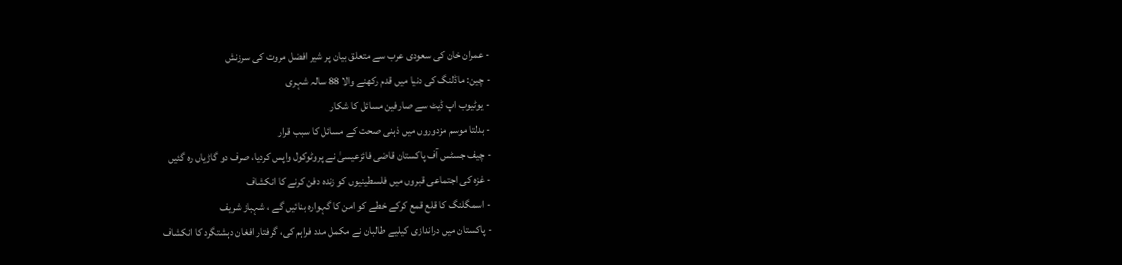- عمران خان کی سعودی عرب سے متعلق بیان پر شیر افضل مروت کی سرزنش
- چین: ماڈلنگ کی دنیا میں قدم رکھنے والا 88 سالہ شہری
- یوٹیوب اپ ڈیٹ سے صارفین مسائل کا شکار
- بدلتا موسم مزدوروں میں ذہنی صحت کے مسائل کا سبب قرار
- چیف جسٹس آف پاکستان قاضی فائزعیسیٰ نے پروٹوکول واپس کردیا، صرف دو گاڑیاں رہ گئیں
- غزہ کی اجتماعی قبروں میں فلسطینیوں کو زندہ دفن کرنے کا انکشاف
- اسمگلنگ کا قلع قمع کرکے خطے کو امن کا گہوارہ بنائیں گے ، شہباز شریف
- پاکستان میں دراندازی کیلیے طالبان نے مکمل مدد فراہم کی، گرفتار افغان دہشتگرد کا انکشاف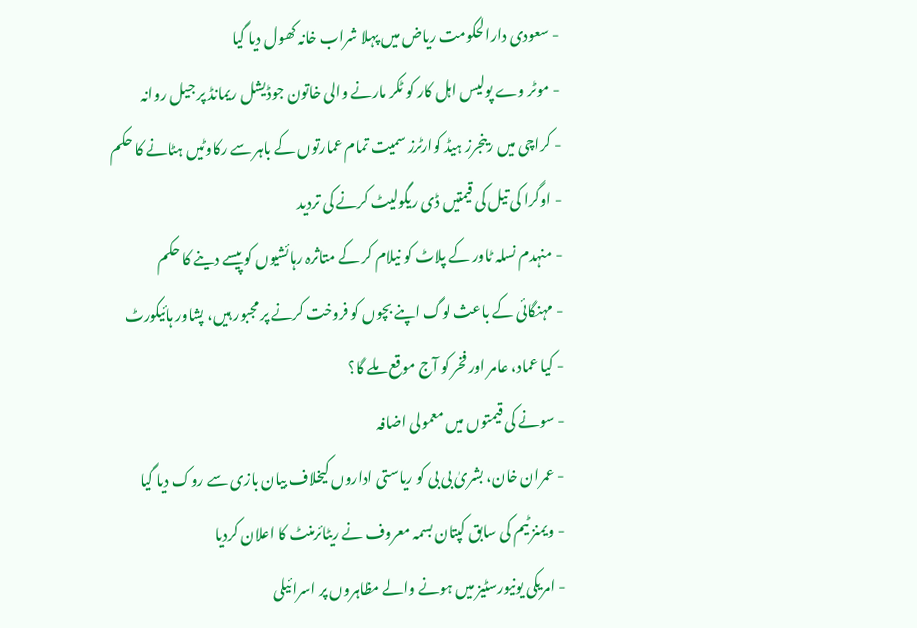- سعودی دارالحکومت ریاض میں پہلا شراب خانہ کھول دیا گیا
- موٹر وے پولیس اہل کار کو ٹکر مارنے والی خاتون جوڈیشل ریمانڈ پر جیل روانہ
- کراچی میں رینجرز ہیڈ کوارٹرز سمیت تمام عمارتوں کے باہر سے رکاوٹیں ہٹانے کا حکم
- اوگرا کی تیل کی قیمتیں ڈی ریگولیٹ کرنے کی تردید
- منہدم نسلہ ٹاور کے پلاٹ کو نیلام کر کے متاثرہ رہائشیوں کو پیسے دینے کا حکم
- مہنگائی کے باعث لوگ اپنے بچوں کو فروخت کرنے پر مجبور ہیں، پشاور ہائیکورٹ
- کیا عماد، عامر اور فخر کو آج موقع ملے گا؟
- سونے کی قیمتوں میں معمولی اضافہ
- عمران خان، بشریٰ بی بی کو ریاستی اداروں کیخلاف بیان بازی سے روک دیا گیا
- ویمنز ٹیم کی سابق کپتان بسمہ معروف نے ریٹائرمنٹ کا اعلان کردیا
- امریکی یونیورسٹیز میں ہونے والے مظاہروں پر اسرائیلی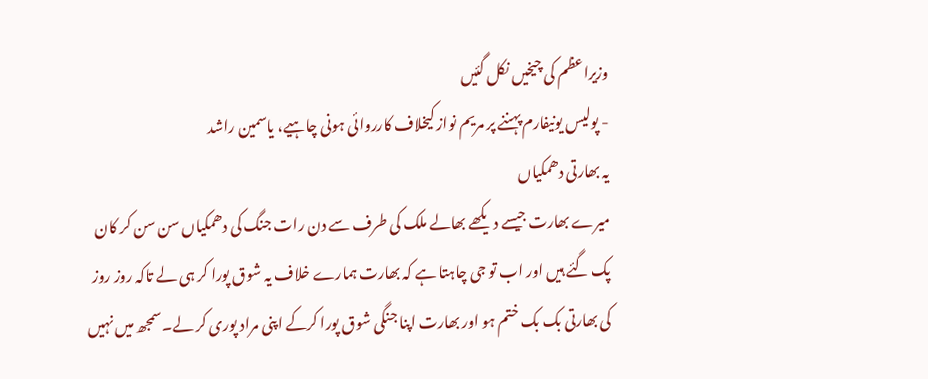وزیراعظم کی چیخیں نکل گئیں
- پولیس یونیفارم پہننے پر مریم نواز کیخلاف کارروائی ہونی چاہیے، یاسمین راشد
یہ بھارتی دھمکیاں
میرے بھارت جیسے دیکھے بھالے ملک کی طرف سے دن رات جنگ کی دھمکیاں سن سن کر کان پک گئے ہیں اور اب تو جی چاہتا ہے کہ بھارت ہمارے خلاف یہ شوق پورا کر ہی لے تاکہ روز روز کی بھارتی بک بک ختم ہو اور بھارت اپنا جنگی شوق پورا کرکے اپنی مراد پوری کر لے۔سمجھ میں نہیں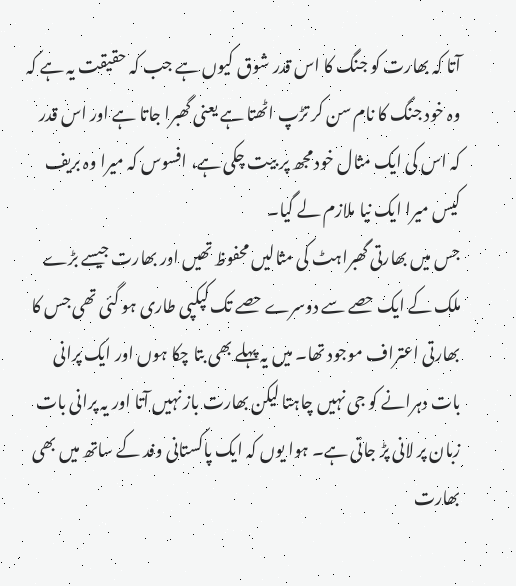آتا کہ بھارت کو جنگ کا اس قدر شوق کیوں ہے جب کہ حقیقت یہ ہے کہ وہ خود جنگ کا نام سن کر تڑپ اٹھتا ہے یعنی گھبرا جاتا ہے اور اس قدر کہ اس کی ایک مثال خود مجھ پر بیت چکی ہے، افسوس کہ میرا وہ بریف کیس میرا ایک نیا ملازم لے گیا۔
جس میں بھارتی گھبراہٹ کی مثالیں محفوظ تھیں اور بھارت جیسے بڑے ملک کے ایک حصے سے دوسرے حصے تک کپکپی طاری ہو گئی تھی جس کا بھارتی اعتراف موجود تھا۔ میں یہ پہلے بھی بتا چکا ہوں اور ایک پرانی بات دہرانے کو جی نہیں چاہتا لیکن بھارت باز نہیں آتا اور یہ پرانی بات زبان پر لانی پڑ جاتی ہے۔ ہوا یوں کہ ایک پاکستانی وفد کے ساتھ میں بھی بھارت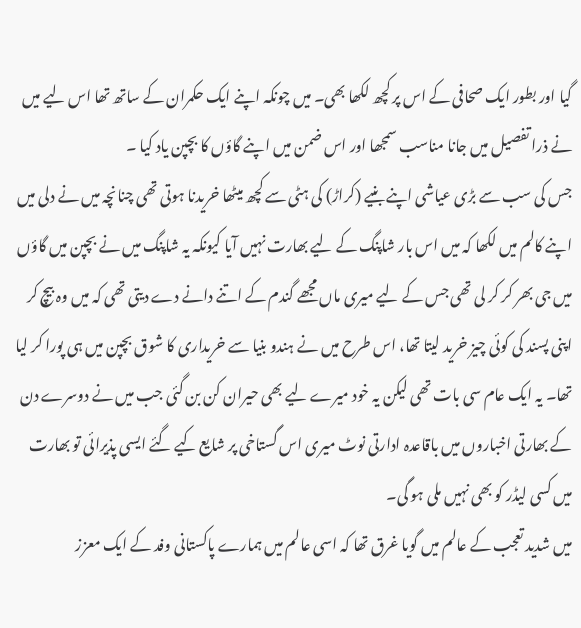گیا اور بطور ایک صحافی کے اس پر کچھ لکھا بھی۔ میں چونکہ اپنے ایک حکمران کے ساتھ تھا اس لیے میں نے ذرا تفصیل میں جانا مناسب سمجھا اور اس ضمن میں اپنے گاؤں کا بچپن یاد کیا ۔
جس کی سب سے بڑی عیاشی اپنے بنیے (کراڑ) کی ہٹی سے کچھ میٹھا خریدنا ہوتی تھی چنانچہ میں نے دلی میں اپنے کالم میں لکھا کہ میں اس بار شاپنگ کے لیے بھارت نہیں آیا کیونکہ یہ شاپنگ میں نے بچپن میں گاؤں میں جی بھر کر کر لی تھی جس کے لیے میری ماں مجھے گندم کے اتنے دانے دے دیتی تھی کہ میں وہ بیچ کر اپنی پسند کی کوئی چیز خرید لیتا تھا، اس طرح میں نے ہندو بنیا سے خریداری کا شوق بچپن میں ہی پورا کر لیا تھا۔ یہ ایک عام سی بات تھی لیکن یہ خود میرے لیے بھی حیران کن بن گئی جب میں نے دوسرے دن کے بھارتی اخباروں میں باقاعدہ ادارتی نوٹ میری اس گستاخی پر شایع کیے گئے ایسی پذیرائی تو بھارت میں کسی لیڈر کو بھی نہیں ملی ہو گی۔
میں شدید تعجب کے عالم میں گویا غرق تھا کہ اسی عالم میں ہمارے پاکستانی وفد کے ایک معزز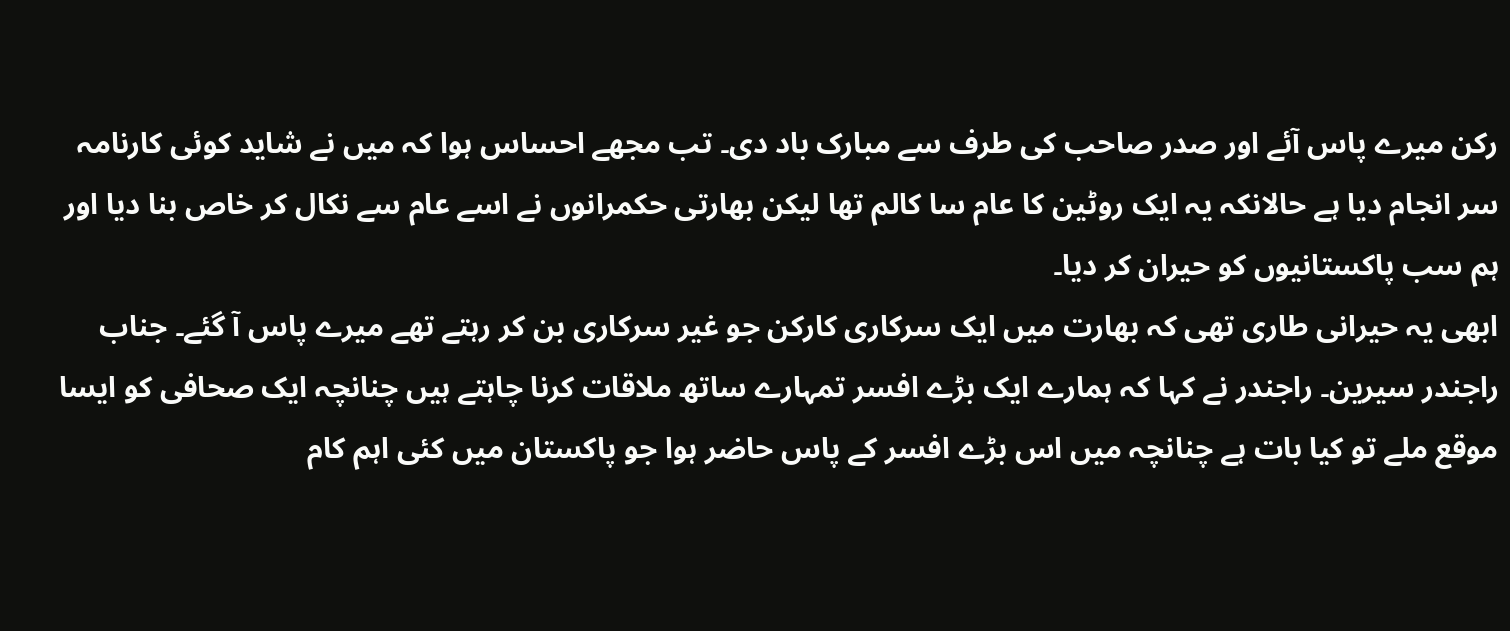رکن میرے پاس آئے اور صدر صاحب کی طرف سے مبارک باد دی۔ تب مجھے احساس ہوا کہ میں نے شاید کوئی کارنامہ سر انجام دیا ہے حالانکہ یہ ایک روٹین کا عام سا کالم تھا لیکن بھارتی حکمرانوں نے اسے عام سے نکال کر خاص بنا دیا اور ہم سب پاکستانیوں کو حیران کر دیا۔
ابھی یہ حیرانی طاری تھی کہ بھارت میں ایک سرکاری کارکن جو غیر سرکاری بن کر رہتے تھے میرے پاس آ گئے۔ جناب راجندر سیرین۔ راجندر نے کہا کہ ہمارے ایک بڑے افسر تمہارے ساتھ ملاقات کرنا چاہتے ہیں چنانچہ ایک صحافی کو ایسا موقع ملے تو کیا بات ہے چنانچہ میں اس بڑے افسر کے پاس حاضر ہوا جو پاکستان میں کئی اہم کام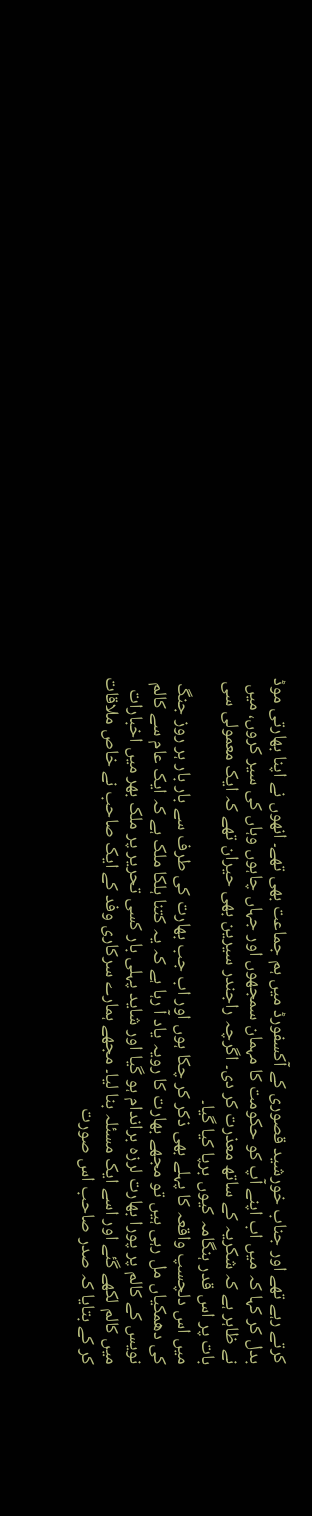کرتے رہے تھے اور جناب خورشید قصوری کے آکسفورڈ میں ہم جماعت بھی تھے۔ انھوں نے اپنا بھارتی موڈ بدل کر کہا کہ میں اب اپنے آپ کو حکومت کا مہمان سمجھوں اور جہاں چاہوں وہاں کی سیر کروں، میں نے ظاہر ہے کہ شکریہ کے ساتھ معذرت کر دی۔ اگرچہ راجندر سیرین بھی حیران تھے کہ ایک معمولی سی بات پر اس قدر ہنگامہ کیوں برپا کیا گیا۔
میں اس دلچسپ واقعہ کا پہلے بھی ذکر کر چکا ہوں اور اب جب بھارت کی طرف سے بار بار ہر روز جنگ کی دھمکیاں مل رہی ہیں تو مجھے بھارت کا رویہ یاد آ رہا ہے کہ یہ کتنا ہلکا ملک ہے کہ ایک عام سے کالم نویس کے کالم پر پورا بھارت لرزہ براندام ہو گیا اور شاید پہلی بار کسی تحریر پر ملک بھر میں اخبارات میں کالم لکھے گئے اور اسے ایک مسئلہ بنا لیا۔ مجھے ہمارے سرکاری وفد کے ایک صاحب نے خاص ملاقات کر کے بتایا کہ صدر صاحب اس صورت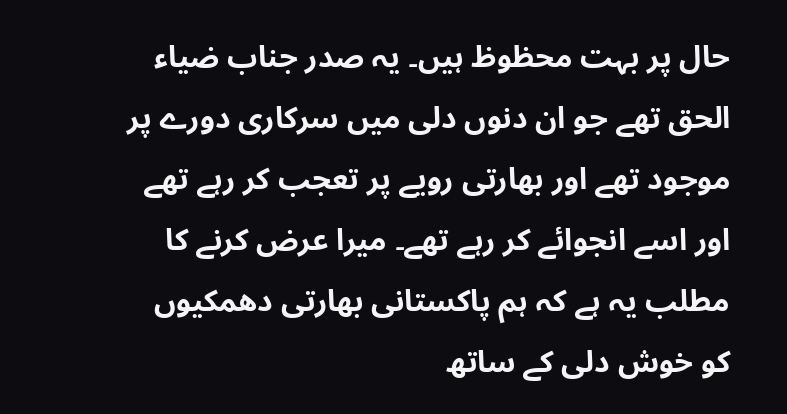حال پر بہت محظوظ ہیں۔ یہ صدر جناب ضیاء الحق تھے جو ان دنوں دلی میں سرکاری دورے پر موجود تھے اور بھارتی رویے پر تعجب کر رہے تھے اور اسے انجوائے کر رہے تھے۔ میرا عرض کرنے کا مطلب یہ ہے کہ ہم پاکستانی بھارتی دھمکیوں کو خوش دلی کے ساتھ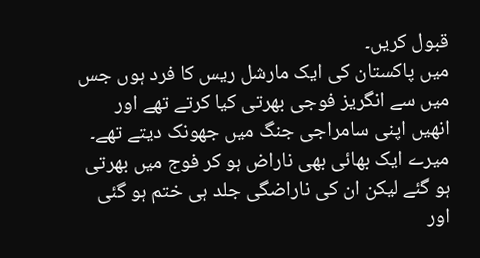قبول کریں۔
میں پاکستان کی ایک مارشل ریس کا فرد ہوں جس میں سے انگریز فوجی بھرتی کیا کرتے تھے اور انھیں اپنی سامراجی جنگ میں جھونک دیتے تھے۔ میرے ایک بھائی بھی ناراض ہو کر فوج میں بھرتی ہو گئے لیکن ان کی ناراضگی جلد ہی ختم ہو گئی اور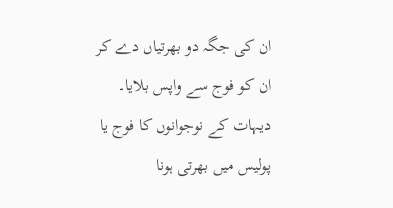ان کی جگہ دو بھرتیاں دے کر ان کو فوج سے واپس بلایا۔
دیہات کے نوجوانوں کا فوج یا پولیس میں بھرتی ہونا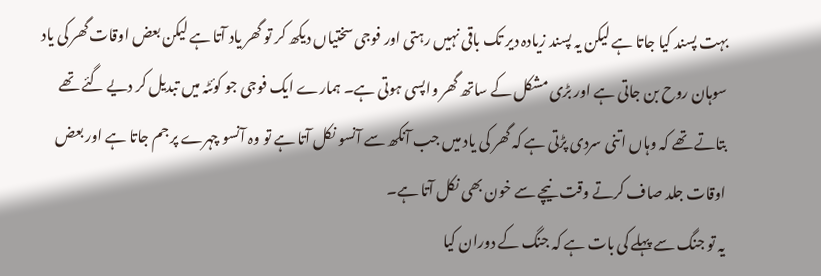بہت پسند کیا جاتا ہے لیکن یہ پسند زیادہ دیر تک باقی نہیں رہتی اور فوجی سختیاں دیکھ کر تو گھر یاد آتا ہے لیکن بعض اوقات گھر کی یاد سوہان روح بن جاتی ہے اور بڑی مشکل کے ساتھ گھر واپسی ہوتی ہے۔ ہمارے ایک فوجی جو کوئٹہ میں تبدیل کر دیے گئے تھے بتاتے تھے کہ وہاں اتنی سردی پڑتی ہے کہ گھر کی یاد میں جب آنکھ سے آنسو نکل آتا ہے تو وہ آنسو چہرے پر جم جاتا ہے اور بعض اوقات جلد صاف کرتے وقت نیچے سے خون بھی نکل آتا ہے۔
یہ تو جنگ سے پہلے کی بات ہے کہ جنگ کے دوران کیا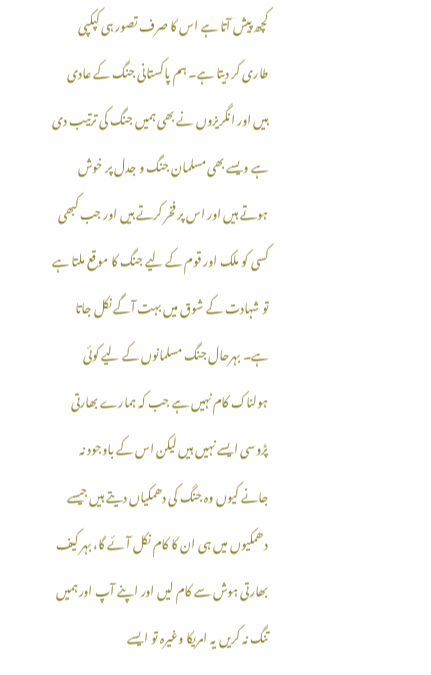کچھ پیش آتا ہے اس کا صرف تصور ہی کپکپی طاری کر دیتا ہے۔ ہم پاکستانی جنگ کے عادی ہیں اور انگریزوں نے بھی ہمیں جنگ کی ترتیب دی ہے ویسے بھی مسلمان جنگ و جدل پر خوش ہوتے ہیں اور اس پر فخر کرتے ہیں اور جب کبھی کسی کو ملک اور قوم کے لیے جنگ کا موقع ملتا ہے تو شہادت کے شوق میں بہت آگے نکل جاتا ہے۔ بہرحال جنگ مسلمانوں کے لیے کوئی ہولناک کام نہیں ہے جب کہ ہمارے بھارتی پڑوسی ایسے نہیں ہیں لیکن اس کے باوجود نہ جانے کیوں وہ جنگ کی دھمکیاں دیتے ہیں جیسے دھمکیوں میں ہی ان کا کام نکل آئے گا، بہر کیف بھارتی ہوش سے کام لیں اور اپنے آپ اور ہمیں تنگ نہ کریں یہ امریکا وغیرہ تو ایسے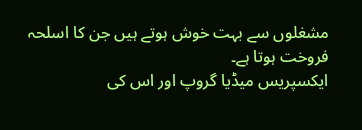مشغلوں سے بہت خوش ہوتے ہیں جن کا اسلحہ فروخت ہوتا ہے۔
ایکسپریس میڈیا گروپ اور اس کی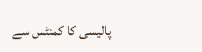پالیسی کا کمنٹس سے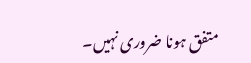متفق ہونا ضروری نہیں۔